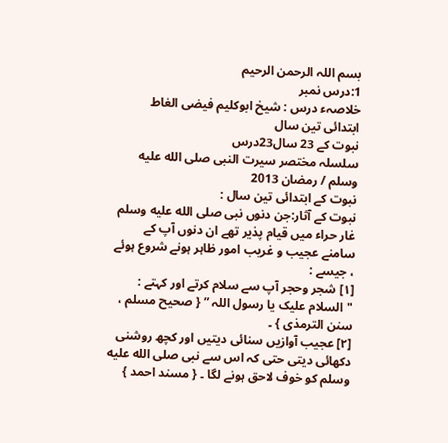بسم اللہ الرحمن الرحیم
1:درس نمبر
خلاصہء درس : شیخ ابوکلیم فیضی الغاط
ابتدائی تین سال
نبوت کے 23 سال23درس
سلسلہ مختصر سیرت النبی صلى الله عليه وسلم / رمضان 2013
نبوت کے ابتدائی تین سال :
نبوت کے آثار:جن دنوں نبی صلى الله عليه وسلم غار حراء میں قیام پذیر تھے ان دنوں آپ کے سامنے عجیب و غریب امور ظاہر ہونے شروع ہوئے ، جیسے :
[۱] شجر وحجر آپ سے سلام کرتے اور کہتے : "السلام علیک یا رسول اللہ ” { صحیح مسلم ، سنن الترمذی } ۔
[۲] عجیب آوازیں سنائی دیتیں اور کچھ روشنی دکھائی دیتی حتی کہ اس سے نبی صلى الله عليه وسلم کو خوف لاحق ہونے لگا ۔ { مسند احمد }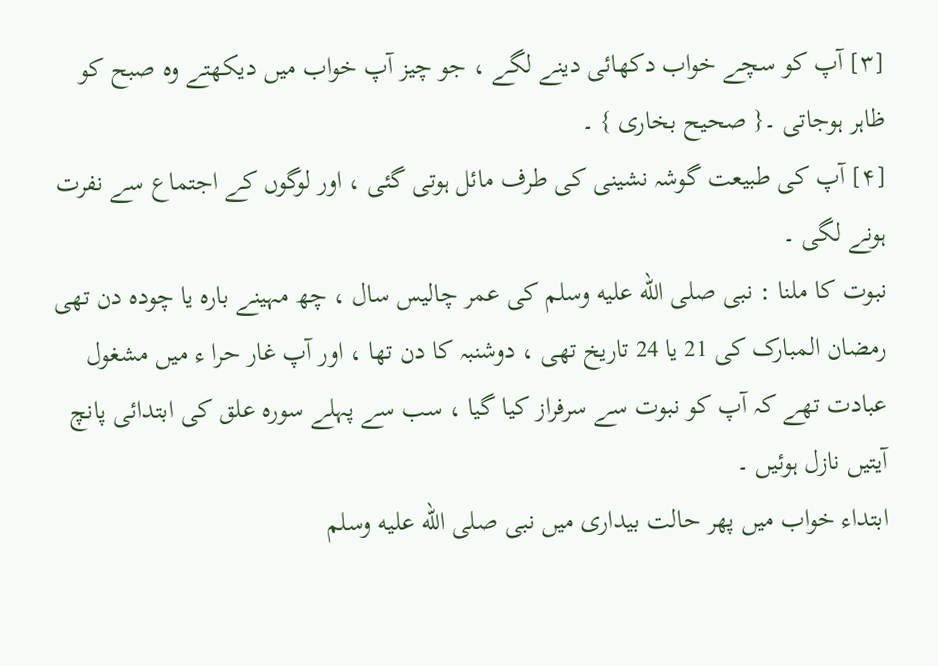[۳] آپ کو سچے خواب دکھائی دینے لگے ، جو چیز آپ خواب میں دیکھتے وہ صبح کو ظاہر ہوجاتی ۔{ صحیح بخاری } ۔
[۴] آپ کی طبیعت گوشہ نشینی کی طرف مائل ہوتی گئی ، اور لوگوں کے اجتماع سے نفرت ہونے لگی ۔
نبوت کا ملنا : نبی صلى الله عليه وسلم کی عمر چالیس سال ، چھ مہینے بارہ یا چودہ دن تھی رمضان المبارک کی 21 یا 24 تاریخ تھی ، دوشنبہ کا دن تھا ، اور آپ غار حرا ء میں مشغول عبادت تھے کہ آپ کو نبوت سے سرفراز کیا گیا ، سب سے پہلے سورہ علق کی ابتدائی پانچ آیتیں نازل ہوئیں ۔
ابتداء خواب میں پھر حالت بیداری میں نبی صلى الله عليه وسلم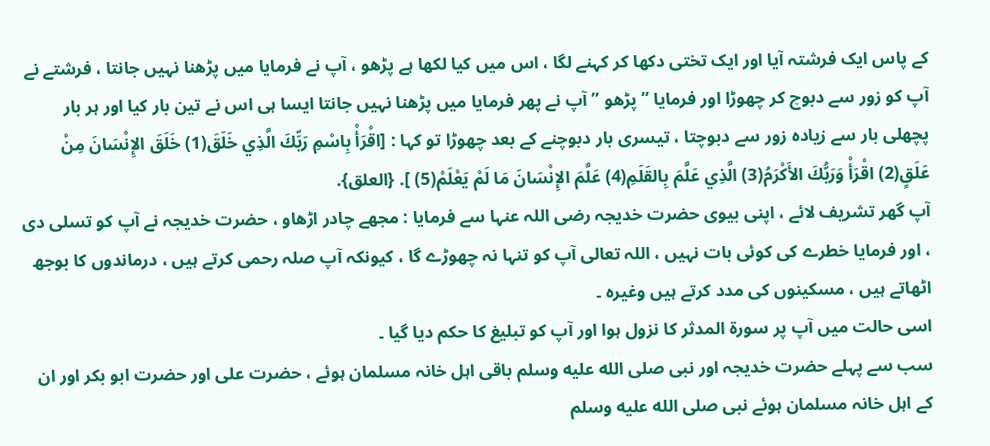کے پاس ایک فرشتہ آیا اور ایک تختی دکھا کر کہنے لگا ، اس میں کیا لکھا ہے پڑھو ، آپ نے فرمایا میں پڑھنا نہیں جانتا ، فرشتے نے آپ کو زور سے دبوچ کر چھوڑا اور فرمایا ” پڑھو ” آپ نے پھر فرمایا میں پڑھنا نہیں جانتا ایسا ہی اس نے تین بار کیا اور ہر بار پچھلی بار سے زیادہ زور سے دبوچتا ، تیسری بار دبوچنے کے بعد چھوڑا تو کہا : [اقْرَأْ بِاسْمِ رَبِّكَ الَّذِي خَلَقَ(1) خَلَقَ الإِنْسَانَ مِنْ عَلَقٍ(2) اقْرَأْ وَرَبُّكَ الأَكْرَمُ(3) الَّذِي عَلَّمَ بِالقَلَمِ(4) عَلَّمَ الإِنْسَانَ مَا لَمْ يَعْلَمْ(5) ]. {العلق}.
آپ گھر تشریف لائے ، اپنی بیوی حضرت خدیجہ رضی اللہ عنہا سے فرمایا : مجھے چادر اڑھاو ، حضرت خدیجہ نے آپ کو تسلی دی ، اور فرمایا خطرے کی کوئی بات نہیں ، اللہ تعالی آپ کو تنہا نہ چھوڑے گا ، کیونکہ آپ صلہ رحمی کرتے ہیں ، درماندوں کا بوجھ اٹھاتے ہیں ، مسکینوں کی مدد کرتے ہیں وغیرہ ۔
اسی حالت میں آپ پر سورۃ المدثر کا نزول ہوا اور آپ کو تبلیغ کا حکم دیا گیا ۔
سب سے پہلے حضرت خدیجہ اور نبی صلى الله عليه وسلم باقی اہل خانہ مسلمان ہوئے ، حضرت علی اور حضرت ابو بکر اور ان کے اہل خانہ مسلمان ہوئے نبی صلى الله عليه وسلم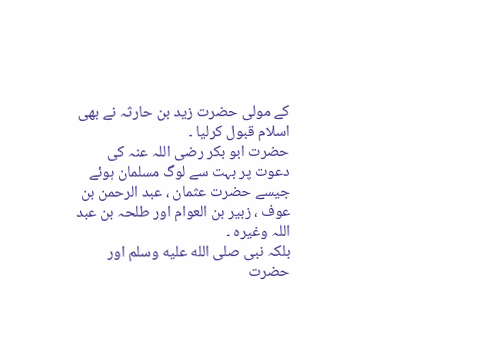کے مولی حضرت زید بن حارثہ نے بھی اسلام قبول کرلیا ۔
حضرت ابو بکر رضی اللہ عنہ کی دعوت پر بہت سے لوگ مسلمان ہوئے جیسے حضرت عثمان ، عبد الرحمن بن عوف ، زبیر بن العوام اور طلحہ بن عبد اللہ وغیرہ ۔
بلکہ نبی صلى الله عليه وسلم اور حضرت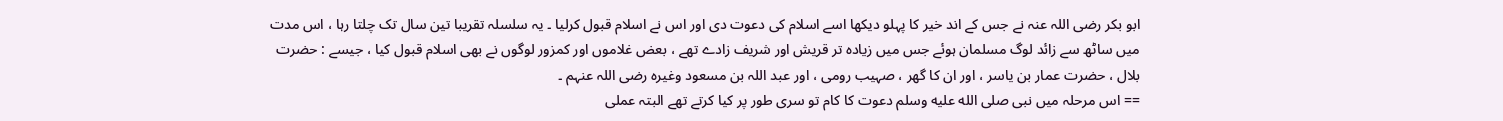ابو بکر رضی اللہ عنہ نے جس کے اند خیر کا پہلو دیکھا اسے اسلام کی دعوت دی اور اس نے اسلام قبول کرلیا ۔ یہ سلسلہ تقریبا تین سال تک چلتا رہا ، اس مدت میں ساٹھ سے زائد لوگ مسلمان ہوئے جس میں زیادہ تر قریش اور شریف زادے تھے ، بعض غلاموں اور کمزور لوگوں نے بھی اسلام قبول کیا ، جیسے : حضرت بلال ، حضرت عمار بن یاسر ، اور ان کا گھر ، صہیب رومی ، اور عبد اللہ بن مسعود وغیرہ رضی اللہ عنہم ۔
== اس مرحلہ میں نبی صلى الله عليه وسلم دعوت کا کام تو سری طور پر کیا کرتے تھے البتہ عملی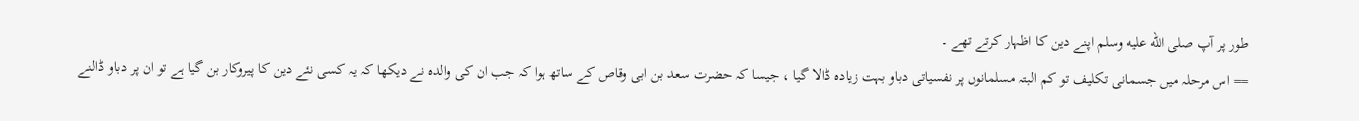طور پر آپ صلى الله عليه وسلم اپنے دین کا اظہار کرتے تھے ۔
== اس مرحلہ میں جسمانی تکلیف تو کم البتہ مسلمانوں پر نفسیاتی دباو بہت زیادہ ڈالا گیا ، جیسا کہ حضرت سعد بن ابی وقاص کے ساتھ ہوا کہ جب ان کی والدہ نے دیکھا کہ یہ کسی نئے دین کا پیروکار بن گیا ہے تو ان پر دباو ڈالنے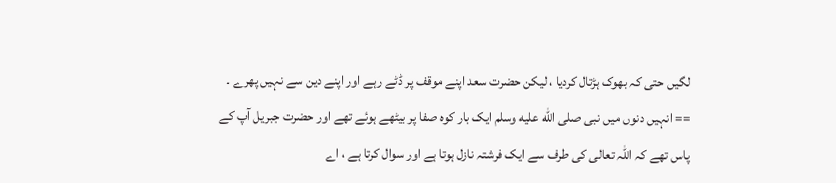لگیں حتی کہ بھوک ہڑتال کردیا ، لیکن حضرت سعد اپنے موقف پر ڈٹے رہے اور اپنے دین سے نہیں پھرے ۔
== انہیں دنوں میں نبی صلى الله عليه وسلم ایک بار کوہ صفا پر بیٹھے ہوئے تھے اور حضرت جبریل آپ کے پاس تھے کہ اللہ تعالی کی طرف سے ایک فرشتہ نازل ہوتا ہے اور سوال کرتا ہے ، اے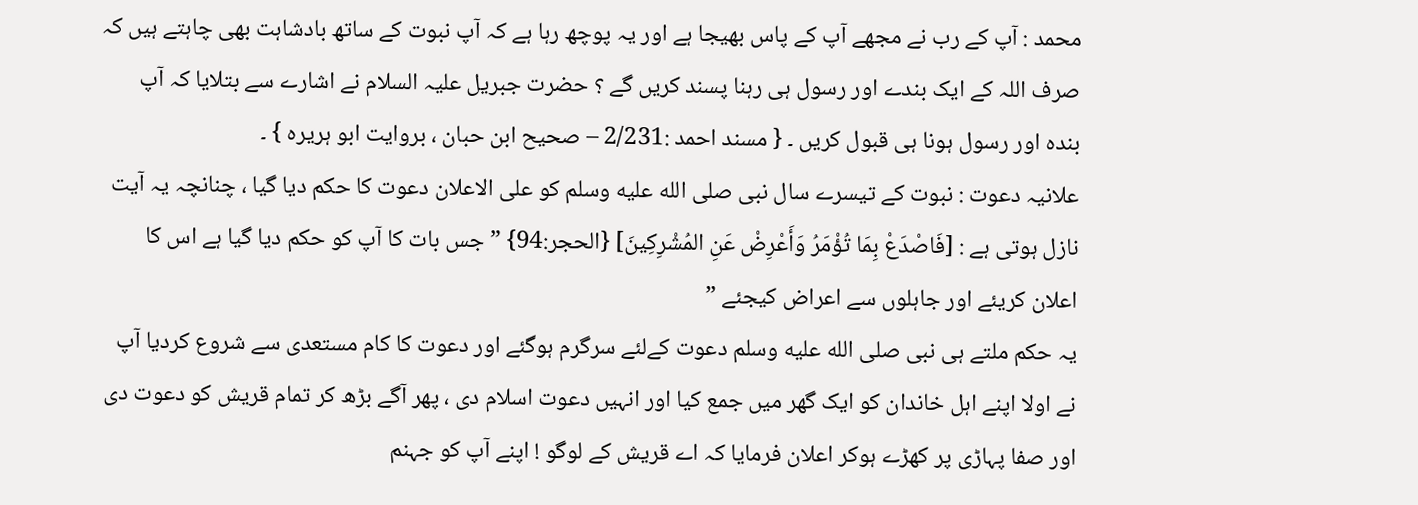محمد : آپ کے رب نے مجھے آپ کے پاس بھیجا ہے اور یہ پوچھ رہا ہے کہ آپ نبوت کے ساتھ بادشاہت بھی چاہتے ہیں کہ صرف اللہ کے ایک بندے اور رسول ہی رہنا پسند کریں گے ؟ حضرت جبریل علیہ السلام نے اشارے سے بتلایا کہ آپ بندہ اور رسول ہونا ہی قبول کریں ۔ { مسند احمد :2/231 – صحیح ابن حبان ، بروایت ابو ہریرہ } ۔
علانیہ دعوت : نبوت کے تیسرے سال نبی صلى الله عليه وسلم کو علی الاعلان دعوت کا حکم دیا گیا ، چنانچہ یہ آیت نازل ہوتی ہے : [فَاصْدَعْ بِمَا تُؤْمَرُ وَأَعْرِضْ عَنِ المُشْرِكِينَ] {الحجر:94} ” جس بات کا آپ کو حکم دیا گیا ہے اس کا اعلان کریئے اور جاہلوں سے اعراض کیجئے ”
یہ حکم ملتے ہی نبی صلى الله عليه وسلم دعوت کےلئے سرگرم ہوگئے اور دعوت کا کام مستعدی سے شروع کردیا آپ نے اولا اپنے اہل خاندان کو ایک گھر میں جمع کیا اور انہیں دعوت اسلام دی ، پھر آگے بڑھ کر تمام قریش کو دعوت دی اور صفا پہاڑی پر کھڑے ہوکر اعلان فرمایا کہ اے قریش کے لوگو ! اپنے آپ کو جہنم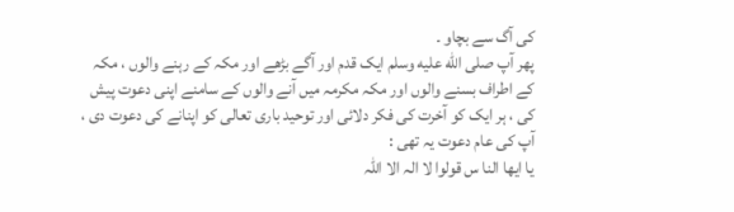کی آگ سے بچاو ۔
پھر آپ صلى الله عليه وسلم ایک قدم اور آگے بڑھے اور مکہ کے رہنے والوں ، مکہ کے اطراف بسنے والوں اور مکہ مکرمہ میں آنے والوں کے سامنے اپنی دعوت پیش کی ، ہر ایک کو آخرت کی فکر دلائی اور توحید باری تعالی کو اپنانے کی دعوت دی ، آپ کی عام دعوت یہ تھی :
یا ایھا النا س قولوا لا الہ الا اللہ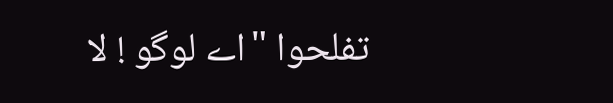تفلحوا "اے لوگو ! لا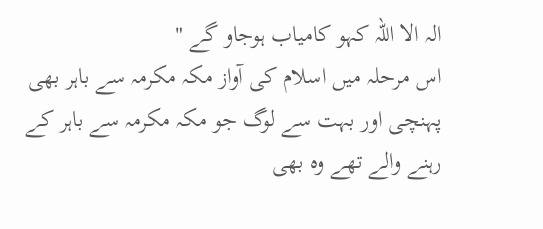الہ الا اللہ کہو کامیاب ہوجاو گے "
اس مرحلہ میں اسلام کی آواز مکہ مکرمہ سے باہر بھی پہنچی اور بہت سے لوگ جو مکہ مکرمہ سے باہر کے رہنے والے تھے وہ بھی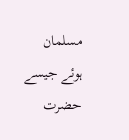مسلمان ہوئے جیسے حضرت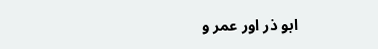ابو ذر اور عمر و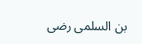بن السلمی رضی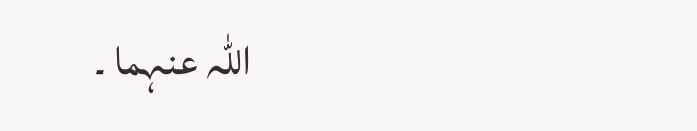اللہ عنہما ۔